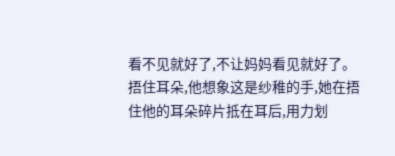看不见就好了,不让妈妈看见就好了。
捂住耳朵,他想象这是纱稚的手,她在捂住他的耳朵碎片抵在耳后,用力划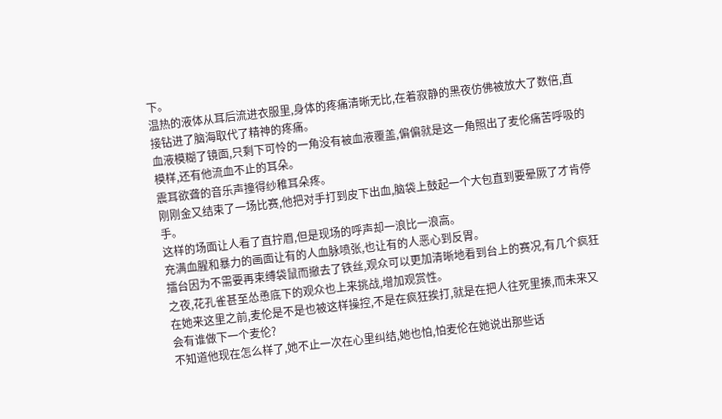下。
温热的液体从耳后流进衣服里,身体的疼痛清晰无比,在着寂静的黑夜仿佛被放大了数倍,直接钻进了脑海取代了精神的疼痛。
血液模糊了镜面,只剩下可怜的一角没有被血液覆盖,偏偏就是这一角照出了麦伦痛苦呼吸的模样,还有他流血不止的耳朵。
震耳欲聋的音乐声撞得纱稚耳朵疼。
刚刚金又结束了一场比赛,他把对手打到皮下出血,脑袋上鼓起一个大包直到要晕厥了才肯停手。
这样的场面让人看了直拧眉,但是现场的呼声却一浪比一浪高。
充满血腥和暴力的画面让有的人血脉喷张,也让有的人恶心到反胃。
擂台因为不需要再束缚袋鼠而撤去了铁丝,观众可以更加清晰地看到台上的赛况,有几个疯狂之夜,花孔雀甚至怂恿底下的观众也上来挑战,增加观赏性。
在她来这里之前,麦伦是不是也被这样操控,不是在疯狂挨打,就是在把人往死里揍,而未来又会有谁做下一个麦伦?
不知道他现在怎么样了,她不止一次在心里纠结,她也怕,怕麦伦在她说出那些话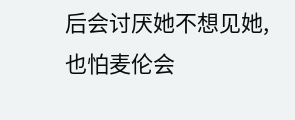后会讨厌她不想见她,也怕麦伦会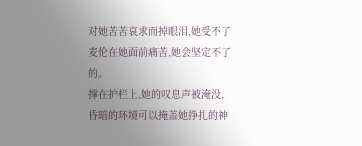对她苦苦哀求而掉眼泪,她受不了麦伦在她面前痛苦,她会坚定不了的。
撑在护栏上,她的叹息声被淹没,昏暗的环境可以掩盖她挣扎的神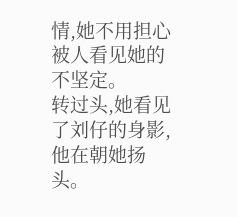情,她不用担心被人看见她的不坚定。
转过头,她看见了刘仔的身影,他在朝她扬头。